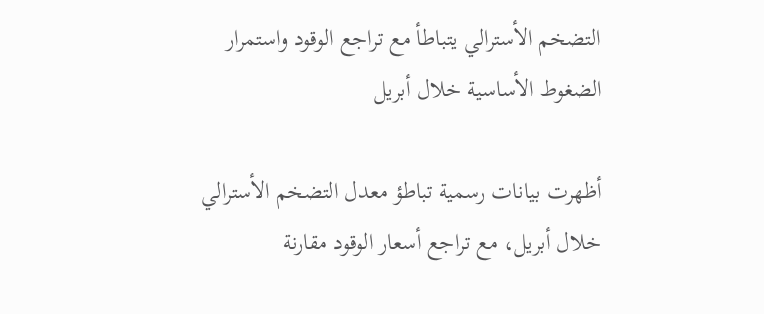التضخم الأسترالي يتباطأ مع تراجع الوقود واستمرار الضغوط الأساسية خلال أبريل

أظهرت بيانات رسمية تباطؤ معدل التضخم الأسترالي خلال أبريل، مع تراجع أسعار الوقود مقارنة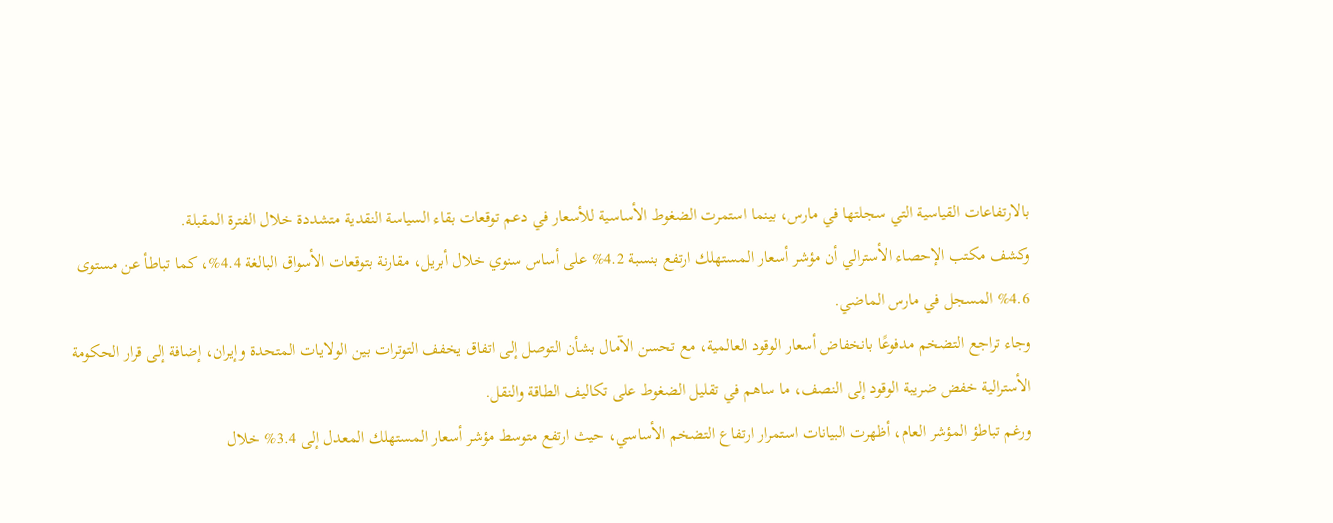بالارتفاعات القياسية التي سجلتها في مارس، بينما استمرت الضغوط الأساسية للأسعار في دعم توقعات بقاء السياسة النقدية متشددة خلال الفترة المقبلة.
وكشف مكتب الإحصاء الأسترالي أن مؤشر أسعار المستهلك ارتفع بنسبة 4.2% على أساس سنوي خلال أبريل، مقارنة بتوقعات الأسواق البالغة 4.4%، كما تباطأ عن مستوى 4.6% المسجل في مارس الماضي.
وجاء تراجع التضخم مدفوعًا بانخفاض أسعار الوقود العالمية، مع تحسن الآمال بشأن التوصل إلى اتفاق يخفف التوترات بين الولايات المتحدة وإيران، إضافة إلى قرار الحكومة الأسترالية خفض ضريبة الوقود إلى النصف، ما ساهم في تقليل الضغوط على تكاليف الطاقة والنقل.
ورغم تباطؤ المؤشر العام، أظهرت البيانات استمرار ارتفاع التضخم الأساسي، حيث ارتفع متوسط مؤشر أسعار المستهلك المعدل إلى 3.4% خلال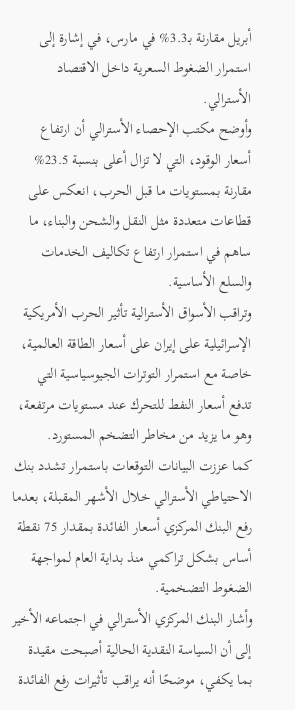أبريل مقارنة بـ3.3% في مارس، في إشارة إلى استمرار الضغوط السعرية داخل الاقتصاد الأسترالي.
وأوضح مكتب الإحصاء الأسترالي أن ارتفاع أسعار الوقود، التي لا تزال أعلى بنسبة 23.5% مقارنة بمستويات ما قبل الحرب، انعكس على قطاعات متعددة مثل النقل والشحن والبناء، ما ساهم في استمرار ارتفاع تكاليف الخدمات والسلع الأساسية.
وتراقب الأسواق الأسترالية تأثير الحرب الأمريكية الإسرائيلية على إيران على أسعار الطاقة العالمية، خاصة مع استمرار التوترات الجيوسياسية التي تدفع أسعار النفط للتحرك عند مستويات مرتفعة، وهو ما يزيد من مخاطر التضخم المستورد.
كما عززت البيانات التوقعات باستمرار تشدد بنك الاحتياطي الأسترالي خلال الأشهر المقبلة، بعدما رفع البنك المركزي أسعار الفائدة بمقدار 75 نقطة أساس بشكل تراكمي منذ بداية العام لمواجهة الضغوط التضخمية.
وأشار البنك المركزي الأسترالي في اجتماعه الأخير إلى أن السياسة النقدية الحالية أصبحت مقيدة بما يكفي، موضحًا أنه يراقب تأثيرات رفع الفائدة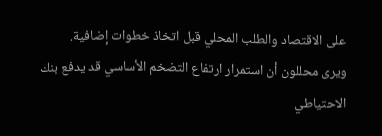على الاقتصاد والطلب المحلي قبل اتخاذ خطوات إضافية.
ويرى محللون أن استمرار ارتفاع التضخم الأساسي قد يدفع بنك الاحتياطي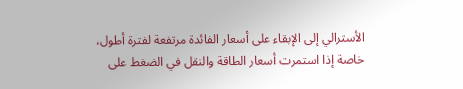الأسترالي إلى الإبقاء على أسعار الفائدة مرتفعة لفترة أطول، خاصة إذا استمرت أسعار الطاقة والنقل في الضغط على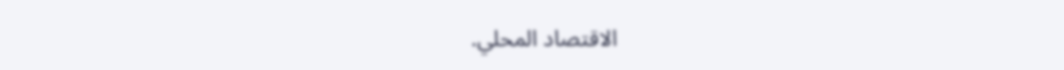الاقتصاد المحلي.